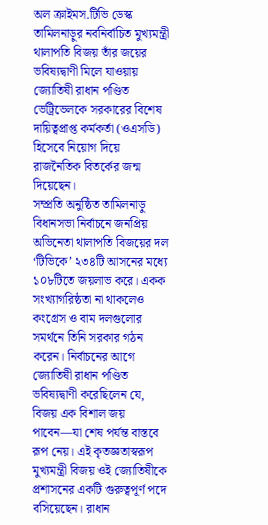অল ক্রাইমস.টিভি ডেস্ক
তামিলনাড়ুর নবনির্বাচিত মুখ্যমন্ত্রী থালাপতি বিজয় তাঁর জয়ের ভবিষ্যদ্বাণী মিলে যাওয়ায় জ্যোতিষী রাধান পণ্ডিত ভেট্রিভেলকে সরকারের বিশেষ দায়িত্বপ্রাপ্ত কর্মকর্তা (ওএসডি) হিসেবে নিয়োগ দিয়ে রাজনৈতিক বিতর্কের জন্ম দিয়েছেন।
সম্প্রতি অনুষ্ঠিত তামিলনাড়ু বিধানসভা নির্বাচনে জনপ্রিয় অভিনেতা থালাপতি বিজয়ের দল ‘টিভিকে’ ২৩৪টি আসনের মধ্যে ১০৮টিতে জয়লাভ করে। একক সংখ্যাগরিষ্ঠতা না থাকলেও কংগ্রেস ও বাম দলগুলোর সমর্থনে তিনি সরকার গঠন করেন। নির্বাচনের আগে জ্যোতিষী রাধান পণ্ডিত ভবিষ্যদ্বাণী করেছিলেন যে, বিজয় এক বিশাল জয় পাবেন—যা শেষ পর্যন্ত বাস্তবে রূপ নেয়। এই কৃতজ্ঞতাস্বরূপ মুখ্যমন্ত্রী বিজয় ওই জ্যোতিষীকে প্রশাসনের একটি গুরুত্বপূর্ণ পদে বসিয়েছেন। রাধান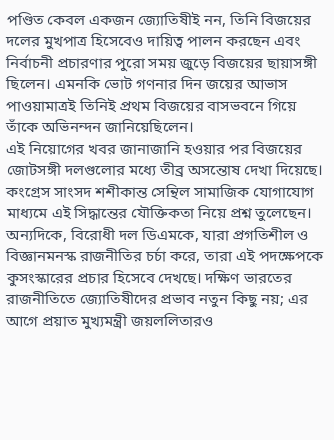পণ্ডিত কেবল একজন জ্যোতিষীই নন, তিনি বিজয়ের দলের মুখপাত্র হিসেবেও দায়িত্ব পালন করছেন এবং নির্বাচনী প্রচারণার পুরো সময় জুড়ে বিজয়ের ছায়াসঙ্গী ছিলেন। এমনকি ভোট গণনার দিন জয়ের আভাস পাওয়ামাত্রই তিনিই প্রথম বিজয়ের বাসভবনে গিয়ে তাঁকে অভিনন্দন জানিয়েছিলেন।
এই নিয়োগের খবর জানাজানি হওয়ার পর বিজয়ের জোটসঙ্গী দলগুলোর মধ্যে তীব্র অসন্তোষ দেখা দিয়েছে। কংগ্রেস সাংসদ শশীকান্ত সেন্থিল সামাজিক যোগাযোগ মাধ্যমে এই সিদ্ধান্তের যৌক্তিকতা নিয়ে প্রশ্ন তুলেছেন। অন্যদিকে, বিরোধী দল ডিএমকে, যারা প্রগতিশীল ও বিজ্ঞানমনস্ক রাজনীতির চর্চা করে, তারা এই পদক্ষেপকে কুসংস্কারের প্রচার হিসেবে দেখছে। দক্ষিণ ভারতের রাজনীতিতে জ্যোতিষীদের প্রভাব নতুন কিছু নয়; এর আগে প্রয়াত মুখ্যমন্ত্রী জয়ললিতারও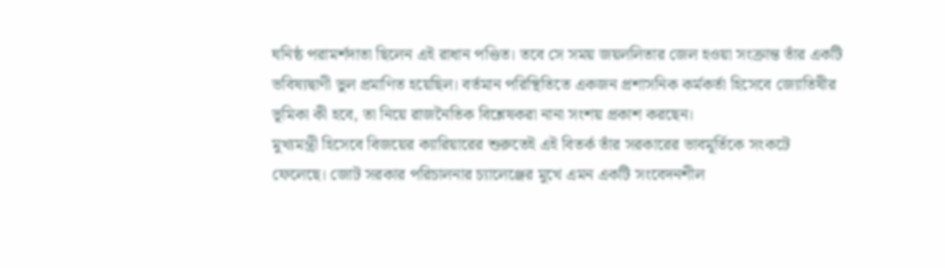ঘনিষ্ঠ পরামর্শদাতা ছিলেন এই রাধান পণ্ডিত। তবে সে সময় জয়ললিতার জেল হওয়া সংক্রান্ত তাঁর একটি ভবিষ্যদ্বাণী ভুল প্রমাণিত হয়েছিল। বর্তমান পরিস্থিতিতে একজন প্রশাসনিক কর্মকর্তা হিসেবে জ্যোতিষীর ভূমিকা কী হবে, তা নিয়ে রাজনৈতিক বিশ্লেষকরা নানা সংশয় প্রকাশ করছেন।
মুখ্যমন্ত্রী হিসেবে বিজয়ের ক্যারিয়ারের শুরুতেই এই বিতর্ক তাঁর সরকারের ভাবমূর্তিকে সংকটে ফেলেছে। জোট সরকার পরিচালনার চ্যালেঞ্জের মুখে এমন একটি সংবেদনশীল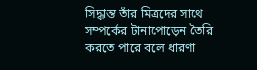সিদ্ধান্ত তাঁর মিত্রদের সাথে সম্পর্কের টানাপোড়েন তৈরি করতে পারে বলে ধারণা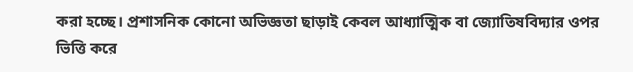করা হচ্ছে। প্রশাসনিক কোনো অভিজ্ঞতা ছাড়াই কেবল আধ্যাত্মিক বা জ্যোতিষবিদ্যার ওপর ভিত্তি করে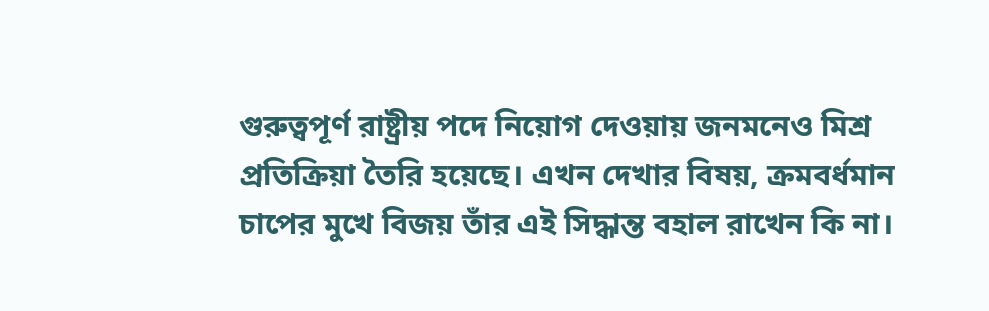গুরুত্বপূর্ণ রাষ্ট্রীয় পদে নিয়োগ দেওয়ায় জনমনেও মিশ্র প্রতিক্রিয়া তৈরি হয়েছে। এখন দেখার বিষয়, ক্রমবর্ধমান চাপের মুখে বিজয় তাঁর এই সিদ্ধান্ত বহাল রাখেন কি না।